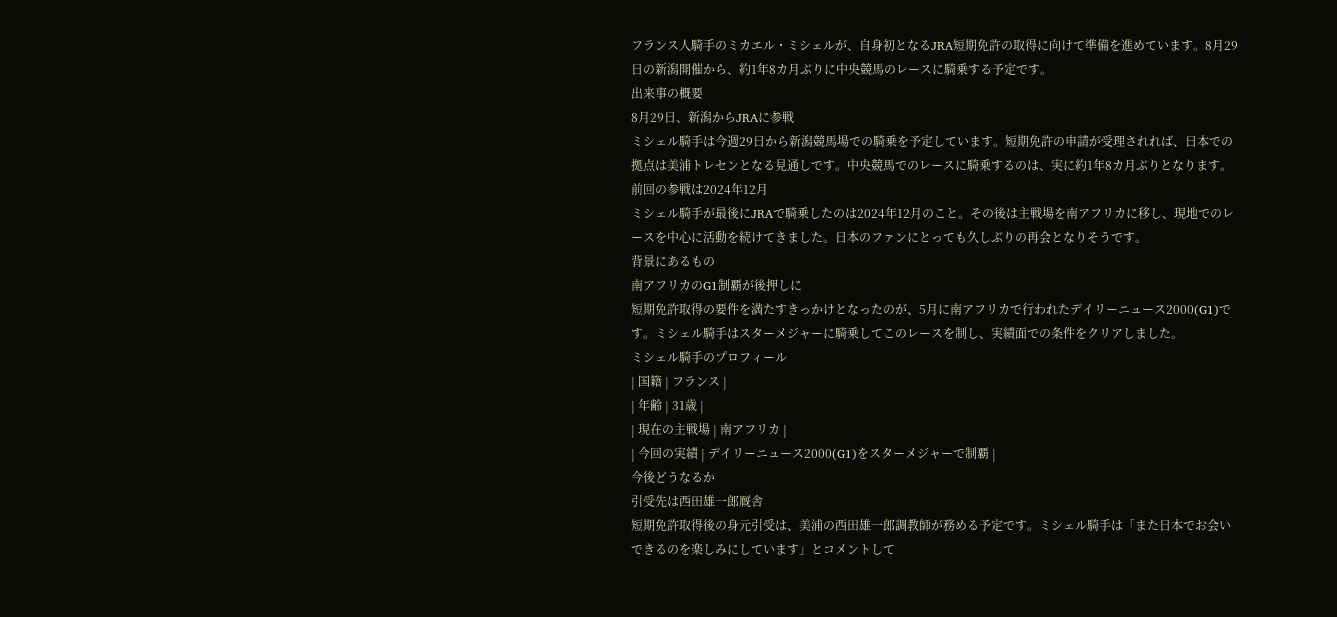フランス人騎手のミカエル・ミシェルが、自身初となるJRA短期免許の取得に向けて準備を進めています。8月29日の新潟開催から、約1年8カ月ぶりに中央競馬のレースに騎乗する予定です。
出来事の概要
8月29日、新潟からJRAに参戦
ミシェル騎手は今週29日から新潟競馬場での騎乗を予定しています。短期免許の申請が受理されれば、日本での拠点は美浦トレセンとなる見通しです。中央競馬でのレースに騎乗するのは、実に約1年8カ月ぶりとなります。
前回の参戦は2024年12月
ミシェル騎手が最後にJRAで騎乗したのは2024年12月のこと。その後は主戦場を南アフリカに移し、現地でのレースを中心に活動を続けてきました。日本のファンにとっても久しぶりの再会となりそうです。
背景にあるもの
南アフリカのG1制覇が後押しに
短期免許取得の要件を満たすきっかけとなったのが、5月に南アフリカで行われたデイリーニュース2000(G1)です。ミシェル騎手はスターメジャーに騎乗してこのレースを制し、実績面での条件をクリアしました。
ミシェル騎手のプロフィール
| 国籍 | フランス |
| 年齢 | 31歳 |
| 現在の主戦場 | 南アフリカ |
| 今回の実績 | デイリーニュース2000(G1)をスターメジャーで制覇 |
今後どうなるか
引受先は西田雄一郎厩舎
短期免許取得後の身元引受は、美浦の西田雄一郎調教師が務める予定です。ミシェル騎手は「また日本でお会いできるのを楽しみにしています」とコメントして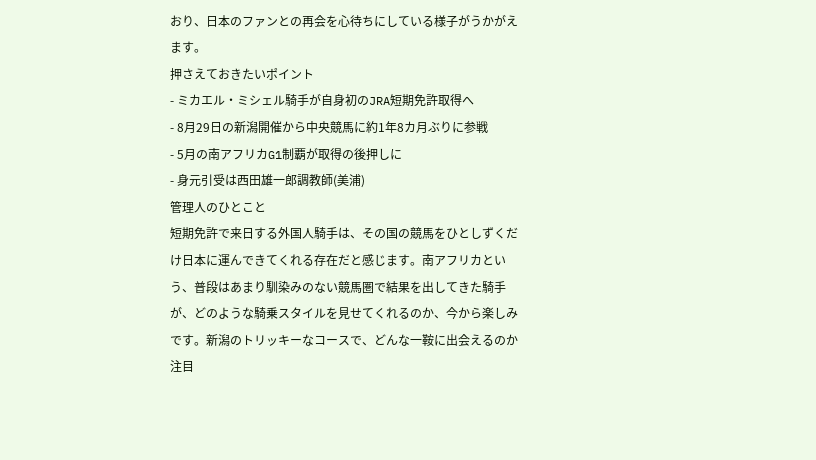おり、日本のファンとの再会を心待ちにしている様子がうかがえます。
押さえておきたいポイント
- ミカエル・ミシェル騎手が自身初のJRA短期免許取得へ
- 8月29日の新潟開催から中央競馬に約1年8カ月ぶりに参戦
- 5月の南アフリカG1制覇が取得の後押しに
- 身元引受は西田雄一郎調教師(美浦)
管理人のひとこと
短期免許で来日する外国人騎手は、その国の競馬をひとしずくだけ日本に運んできてくれる存在だと感じます。南アフリカという、普段はあまり馴染みのない競馬圏で結果を出してきた騎手が、どのような騎乗スタイルを見せてくれるのか、今から楽しみです。新潟のトリッキーなコースで、どんな一鞍に出会えるのか注目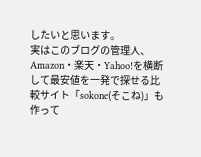したいと思います。
実はこのブログの管理人、Amazon・楽天・Yahoo!を横断して最安値を一発で探せる比較サイト「sokone(そこね)」も作って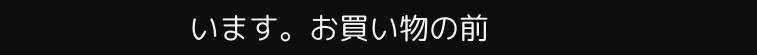います。お買い物の前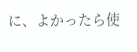に、よかったら使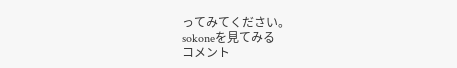ってみてください。
sokoneを見てみる
コメント